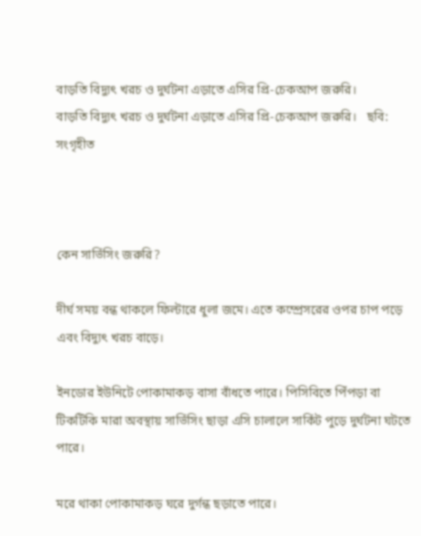বাড়তি বিদ্যুৎ খরচ ও দুর্ঘটনা এড়াতে এসির প্রি-চেকআপ জরুরি।
বাড়তি বিদ্যুৎ খরচ ও দুর্ঘটনা এড়াতে এসির প্রি-চেকআপ জরুরি।   ছবি: সংগৃহীত



কেন সার্ভিসিং জরুরি?

দীর্ঘ সময় বন্ধ থাকলে ফিল্টারে ধুলা জমে। এতে কম্প্রেসরের ওপর চাপ পড়ে এবং বিদ্যুৎ খরচ বাড়ে।

ইনডোর ইউনিটে পোকামাকড় বাসা বাঁধতে পারে। পিসিবিতে পিঁপড়া বা টিকটিকি মারা অবস্থায় সার্ভিসিং ছাড়া এসি চালালে সার্কিট পুড়ে দুর্ঘটনা ঘটতে পারে।

মরে থাকা পোকামাকড় ঘরে দুর্গন্ধ ছড়াতে পারে।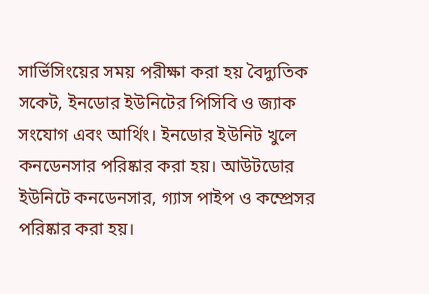সার্ভিসিংয়ের সময় পরীক্ষা করা হয় বৈদ্যুতিক সকেট, ইনডোর ইউনিটের পিসিবি ও জ্যাক সংযোগ এবং আর্থিং। ইনডোর ইউনিট খুলে কনডেনসার পরিষ্কার করা হয়। আউটডোর ইউনিটে কনডেনসার, গ্যাস পাইপ ও কম্প্রেসর পরিষ্কার করা হয়।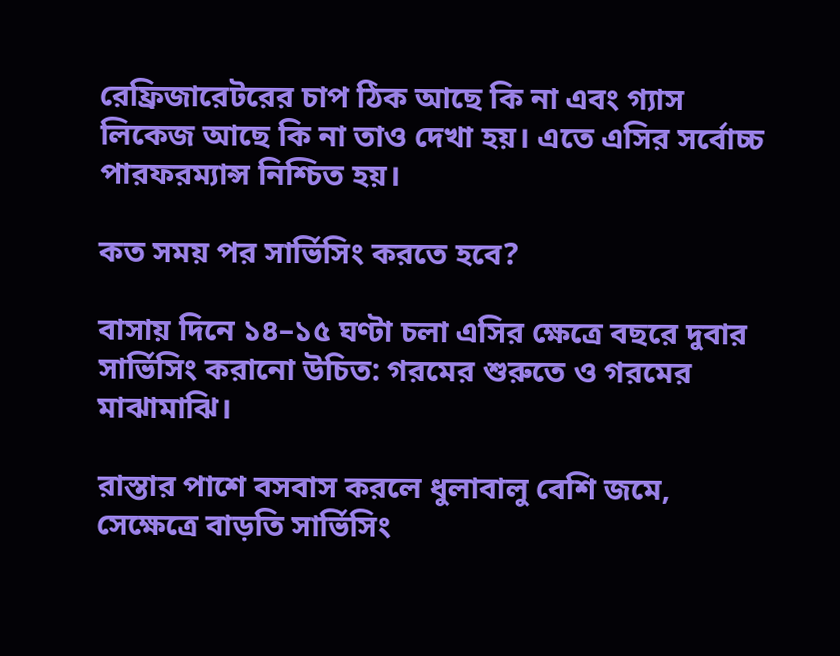রেফ্রিজারেটরের চাপ ঠিক আছে কি না এবং গ্যাস লিকেজ আছে কি না তাও দেখা হয়। এতে এসির সর্বোচ্চ পারফরম্যান্স নিশ্চিত হয়।

কত সময় পর সার্ভিসিং করতে হবে?

বাসায় দিনে ১৪–১৫ ঘণ্টা চলা এসির ক্ষেত্রে বছরে দুবার সার্ভিসিং করানো উচিত: গরমের শুরুতে ও গরমের মাঝামাঝি।

রাস্তার পাশে বসবাস করলে ধুলাবালু বেশি জমে, সেক্ষেত্রে বাড়তি সার্ভিসিং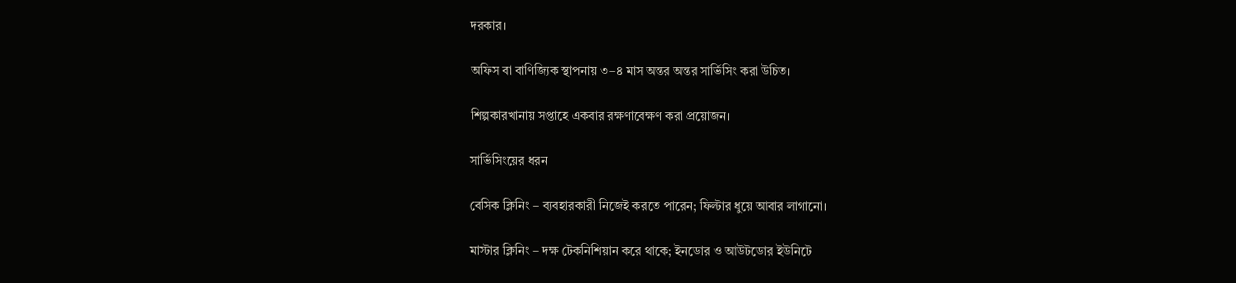দরকার।

অফিস বা বাণিজ্যিক স্থাপনায় ৩–৪ মাস অন্তর অন্তর সার্ভিসিং করা উচিত।

শিল্পকারখানায় সপ্তাহে একবার রক্ষণাবেক্ষণ করা প্রয়োজন।

সার্ভিসিংয়ের ধরন

বেসিক ক্লিনিং – ব্যবহারকারী নিজেই করতে পারেন; ফিল্টার ধুয়ে আবার লাগানো।

মাস্টার ক্লিনিং – দক্ষ টেকনিশিয়ান করে থাকে; ইনডোর ও আউটডোর ইউনিটে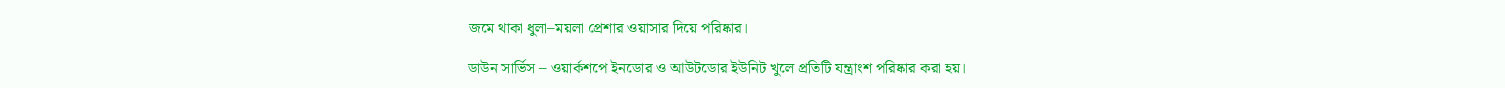জমে থাকা ধুলা–ময়লা প্রেশার ওয়াসার দিয়ে পরিষ্কার।

ডাউন সার্ভিস – ওয়ার্কশপে ইনডোর ও আউটডোর ইউনিট খুলে প্রতিটি যন্ত্রাংশ পরিষ্কার করা হয়।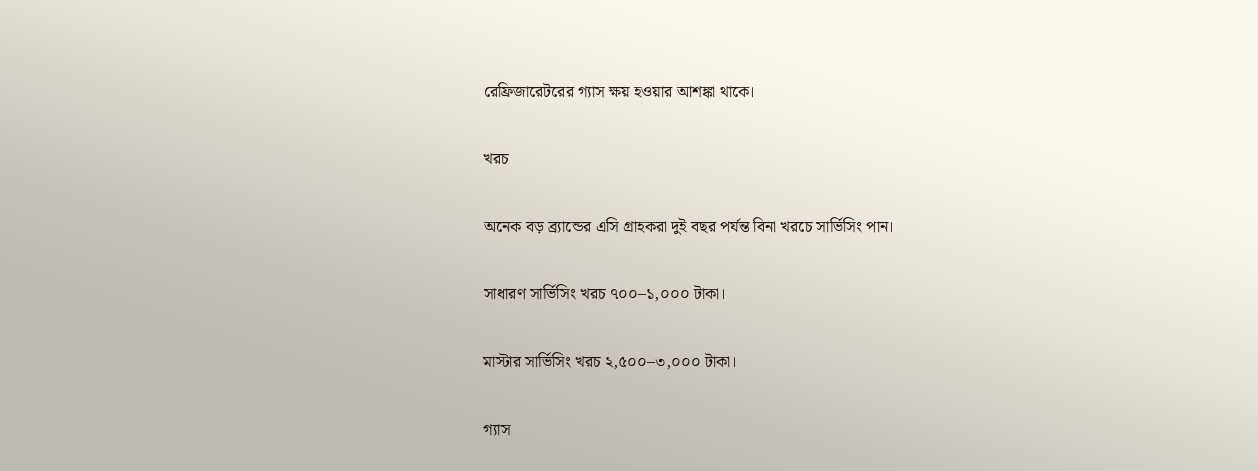রেফ্রিজারেটরের গ্যাস ক্ষয় হওয়ার আশঙ্কা থাকে।

খরচ

অনেক বড় ব্র্যান্ডের এসি গ্রাহকরা দুই বছর পর্যন্ত বিনা খরচে সার্ভিসিং পান।

সাধারণ সার্ভিসিং খরচ ৭০০–১,০০০ টাকা।

মাস্টার সার্ভিসিং খরচ ২,৫০০–৩,০০০ টাকা।

গ্যাস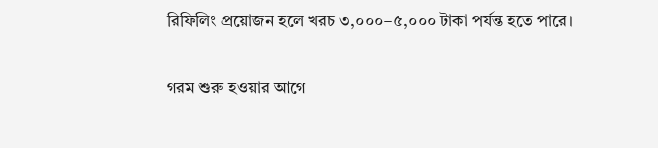রিফিলিং প্রয়োজন হলে খরচ ৩,০০০–৫,০০০ টাকা পর্যন্ত হতে পারে।

গরম শুরু হওয়ার আগে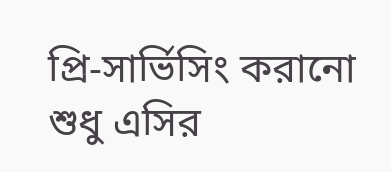প্রি-সার্ভিসিং করানো শুধু এসির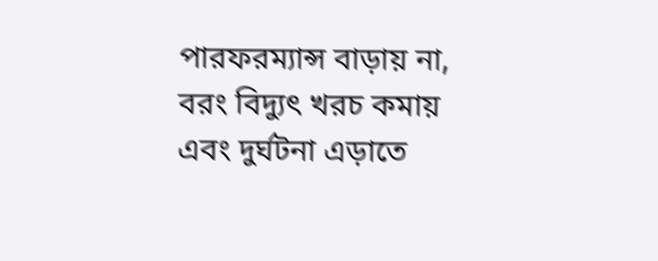পারফরম্যান্স বাড়ায় না, বরং বিদ্যুৎ খরচ কমায় এবং দুর্ঘটনা এড়াতে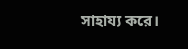সাহায্য করে।